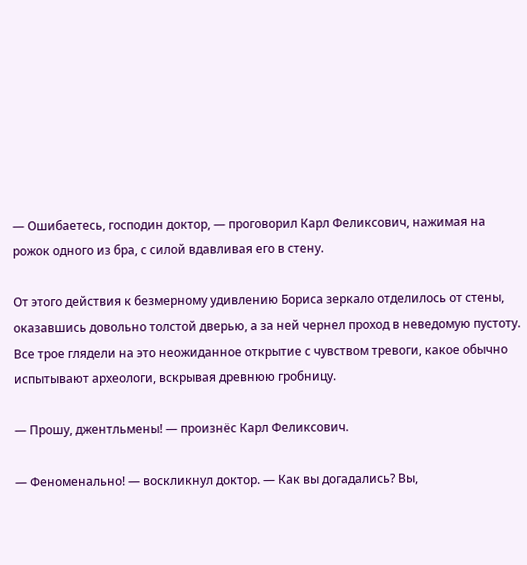— Ошибаетесь, господин доктор, — проговорил Карл Феликсович, нажимая на рожок одного из бра, с силой вдавливая его в стену.

От этого действия к безмерному удивлению Бориса зеркало отделилось от стены, оказавшись довольно толстой дверью, а за ней чернел проход в неведомую пустоту. Все трое глядели на это неожиданное открытие с чувством тревоги, какое обычно испытывают археологи, вскрывая древнюю гробницу.

— Прошу, джентльмены! — произнёс Карл Феликсович.

— Феноменально! — воскликнул доктор. — Как вы догадались? Вы,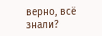верно, всё знали?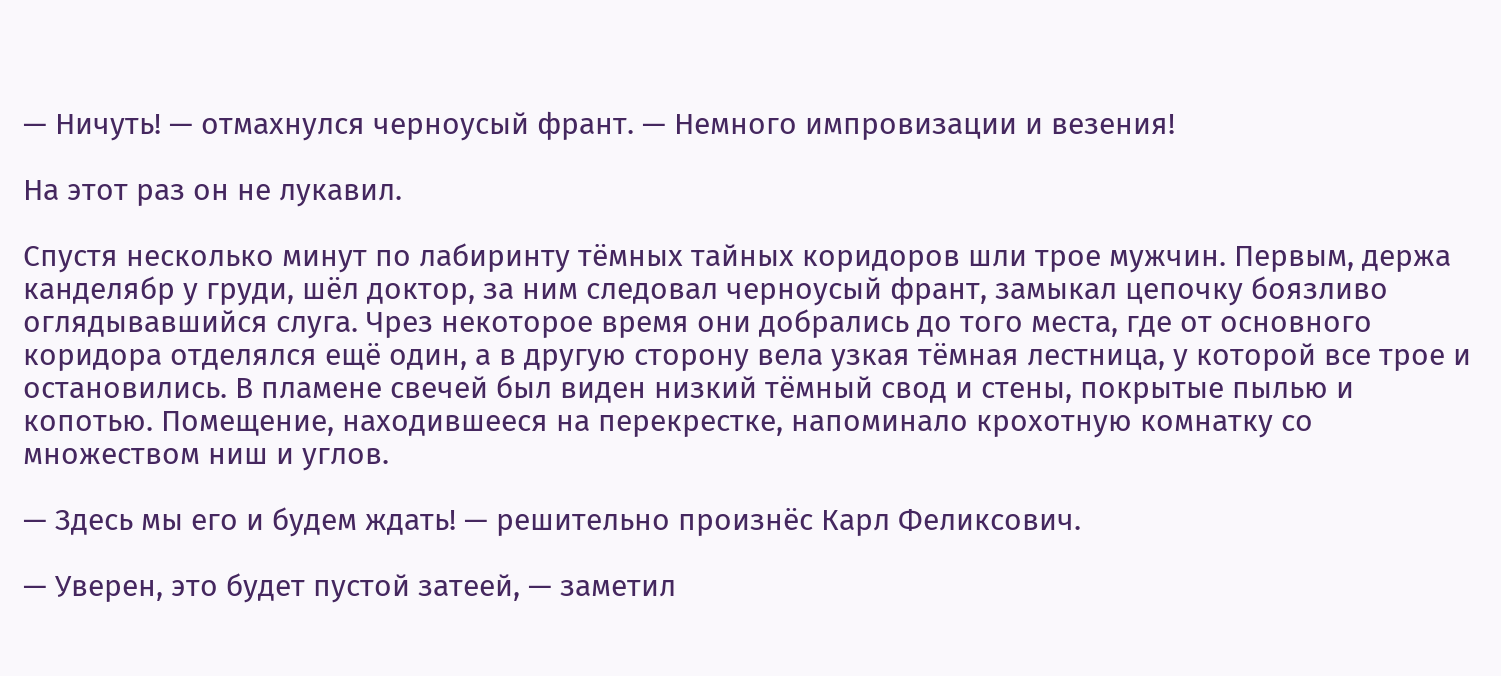— Ничуть! — отмахнулся черноусый франт. — Немного импровизации и везения!

На этот раз он не лукавил.

Спустя несколько минут по лабиринту тёмных тайных коридоров шли трое мужчин. Первым, держа канделябр у груди, шёл доктор, за ним следовал черноусый франт, замыкал цепочку боязливо оглядывавшийся слуга. Чрез некоторое время они добрались до того места, где от основного коридора отделялся ещё один, а в другую сторону вела узкая тёмная лестница, у которой все трое и остановились. В пламене свечей был виден низкий тёмный свод и стены, покрытые пылью и копотью. Помещение, находившееся на перекрестке, напоминало крохотную комнатку со множеством ниш и углов.

— Здесь мы его и будем ждать! — решительно произнёс Карл Феликсович.

— Уверен, это будет пустой затеей, — заметил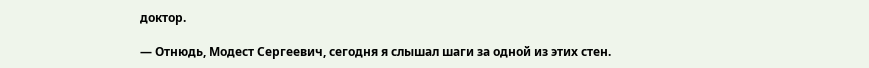доктор.

— Отнюдь, Модест Сергеевич, сегодня я слышал шаги за одной из этих стен.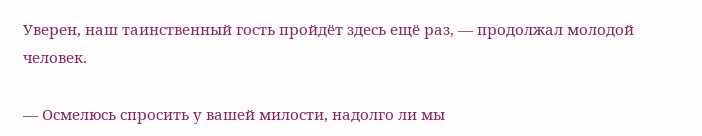Уверен, наш таинственный гость пройдёт здесь ещё раз, — продолжал молодой человек.

— Осмелюсь спросить у вашей милости, надолго ли мы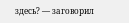здесь? — заговорил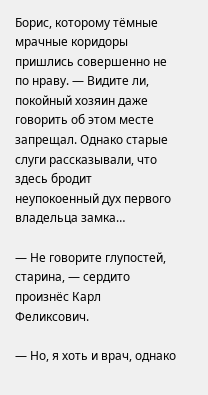Борис, которому тёмные мрачные коридоры пришлись совершенно не по нраву. — Видите ли, покойный хозяин даже говорить об этом месте запрещал. Однако старые слуги рассказывали, что здесь бродит неупокоенный дух первого владельца замка…

— Не говорите глупостей, старина, — сердито произнёс Карл Феликсович.

— Но, я хоть и врач, однако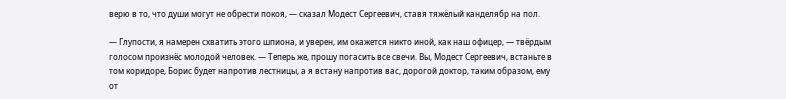верю в то, что души могут не обрести покоя, — сказал Модест Сергеевич, ставя тяжёлый канделябр на пол.

— Глупости, я намерен схватить этого шпиона, и уверен, им окажется никто иной, как наш офицер, — твёрдым голосом произнёс молодой человек. — Теперь же, прошу погасить все свечи. Вы, Модест Сергеевич, встаньте в том коридоре, Борис будет напротив лестницы, а я встану напротив вас, дорогой доктор, таким образом, ему от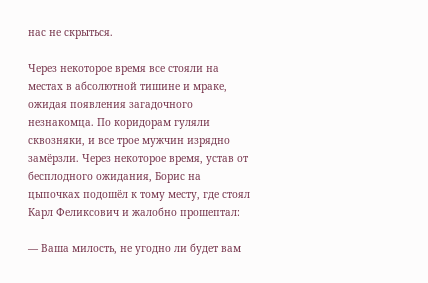нас не скрыться.

Через некоторое время все стояли на местах в абсолютной тишине и мраке, ожидая появления загадочного незнакомца. По коридорам гуляли сквозняки, и все трое мужчин изрядно замёрзли. Через некоторое время, устав от бесплодного ожидания, Борис на цыпочках подошёл к тому месту, где стоял Карл Феликсович и жалобно прошептал:

— Ваша милость, не угодно ли будет вам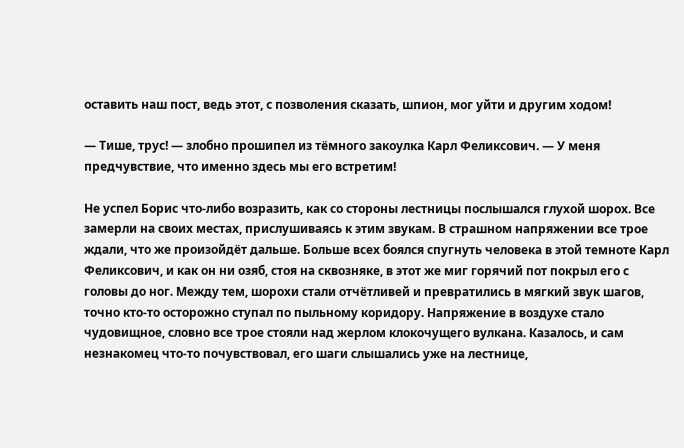оставить наш пост, ведь этот, с позволения сказать, шпион, мог уйти и другим ходом!

— Тише, трус! — злобно прошипел из тёмного закоулка Карл Феликсович. — У меня предчувствие, что именно здесь мы его встретим!

Не успел Борис что-либо возразить, как со стороны лестницы послышался глухой шорох. Все замерли на своих местах, прислушиваясь к этим звукам. В страшном напряжении все трое ждали, что же произойдёт дальше. Больше всех боялся спугнуть человека в этой темноте Карл Феликсович, и как он ни озяб, стоя на сквозняке, в этот же миг горячий пот покрыл его с головы до ног. Между тем, шорохи стали отчётливей и превратились в мягкий звук шагов, точно кто-то осторожно ступал по пыльному коридору. Напряжение в воздухе стало чудовищное, словно все трое стояли над жерлом клокочущего вулкана. Казалось, и сам незнакомец что-то почувствовал, его шаги слышались уже на лестнице,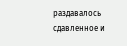раздавалось сдавленное и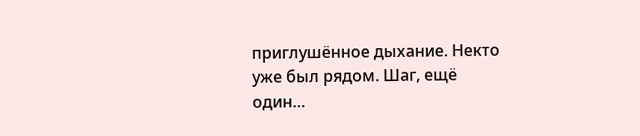приглушённое дыхание. Некто уже был рядом. Шаг, ещё один…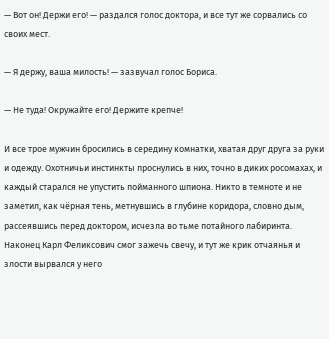— Вот он! Держи его! — раздался голос доктора, и все тут же сорвались со своих мест.

— Я держу, ваша милость! — зазвучал голос Бориса.

— Не туда! Окружайте его! Держите крепче!

И все трое мужчин бросились в середину комнатки, хватая друг друга за руки и одежду. Охотничьи инстинкты проснулись в них, точно в диких росомахах, и каждый старался не упустить пойманного шпиона. Никто в темноте и не заметил, как чёрная тень, метнувшись в глубине коридора, словно дым, рассеявшись перед доктором, исчезла во тьме потайного лабиринта. Наконец Карл Феликсович смог зажечь свечу, и тут же крик отчаянья и злости вырвался у него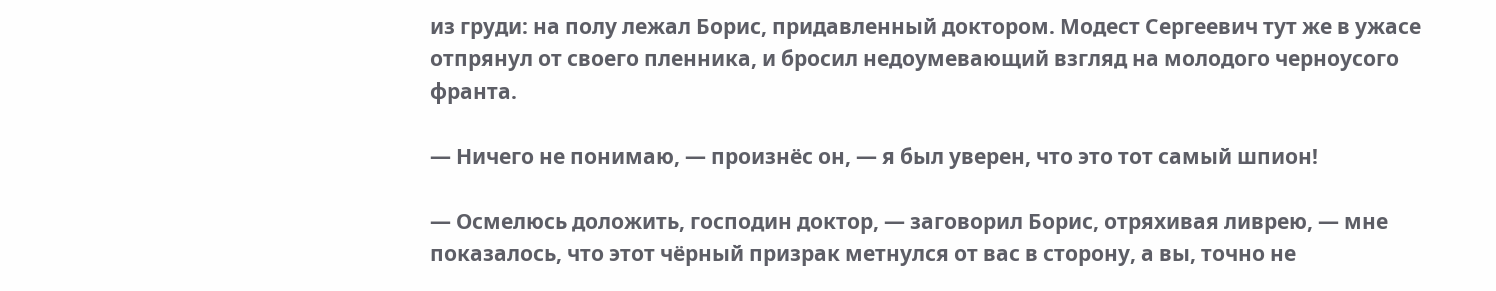из груди: на полу лежал Борис, придавленный доктором. Модест Сергеевич тут же в ужасе отпрянул от своего пленника, и бросил недоумевающий взгляд на молодого черноусого франта.

— Ничего не понимаю, — произнёс он, — я был уверен, что это тот самый шпион!

— Осмелюсь доложить, господин доктор, — заговорил Борис, отряхивая ливрею, — мне показалось, что этот чёрный призрак метнулся от вас в сторону, а вы, точно не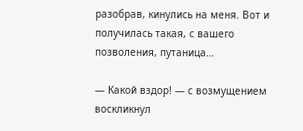разобрав, кинулись на меня. Вот и получилась такая, с вашего позволения, путаница…

— Какой вздор! — с возмущением воскликнул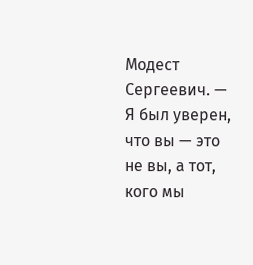Модест Сергеевич. — Я был уверен, что вы — это не вы, а тот, кого мы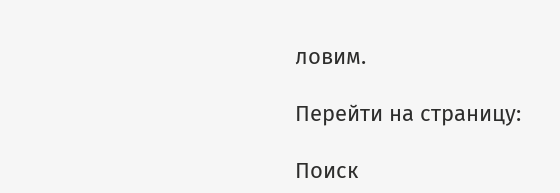ловим.

Перейти на страницу:

Поиск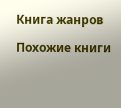Книга жанров

Похожие книги